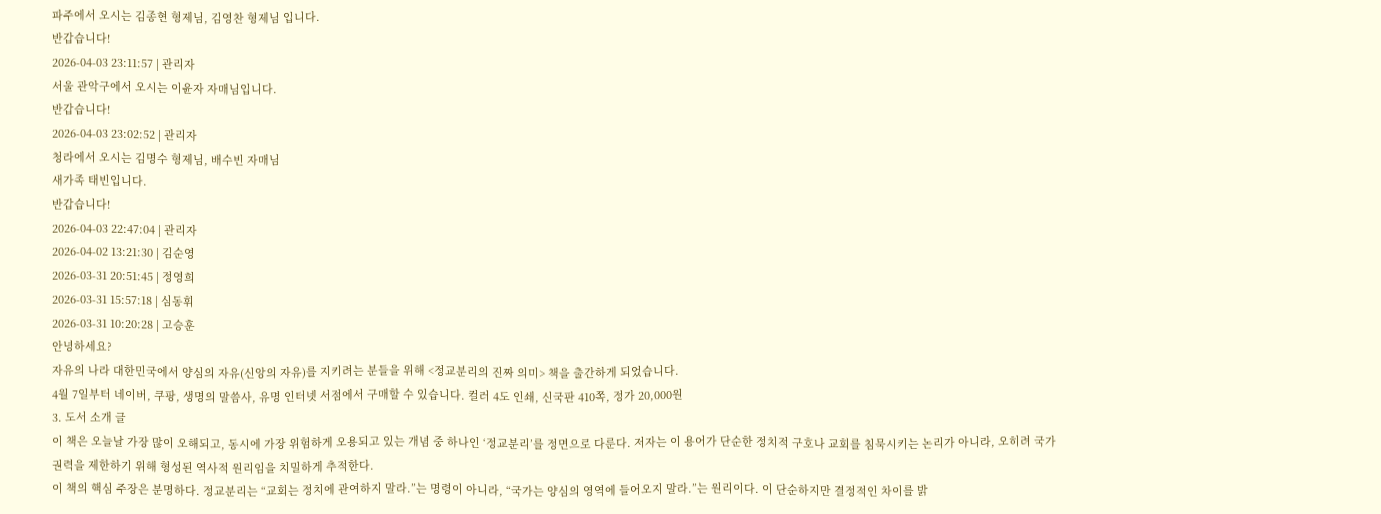파주에서 오시는 김종현 형제님, 김영찬 형제님 입니다.
반갑습니다!
2026-04-03 23:11:57 | 관리자
서울 관악구에서 오시는 이윤자 자매님입니다.
반갑습니다!
2026-04-03 23:02:52 | 관리자
청라에서 오시는 김명수 형제님, 배수빈 자매님
새가족 태빈입니다.
반갑습니다!
2026-04-03 22:47:04 | 관리자
2026-04-02 13:21:30 | 김순영
2026-03-31 20:51:45 | 정영희
2026-03-31 15:57:18 | 심동휘
2026-03-31 10:20:28 | 고승훈
안녕하세요?
자유의 나라 대한민국에서 양심의 자유(신앙의 자유)를 지키려는 분들을 위해 <정교분리의 진짜 의미> 책을 출간하게 되었습니다.
4월 7일부터 네이버, 쿠팡, 생명의 말씀사, 유명 인터넷 서점에서 구매할 수 있습니다. 컬러 4도 인쇄, 신국판 410쪽, 정가 20,000원
3. 도서 소개 글
이 책은 오늘날 가장 많이 오해되고, 동시에 가장 위험하게 오용되고 있는 개념 중 하나인 ‘정교분리’를 정면으로 다룬다. 저자는 이 용어가 단순한 정치적 구호나 교회를 침묵시키는 논리가 아니라, 오히려 국가 권력을 제한하기 위해 형성된 역사적 원리임을 치밀하게 추적한다.
이 책의 핵심 주장은 분명하다. 정교분리는 “교회는 정치에 관여하지 말라.”는 명령이 아니라, “국가는 양심의 영역에 들어오지 말라.”는 원리이다. 이 단순하지만 결정적인 차이를 밝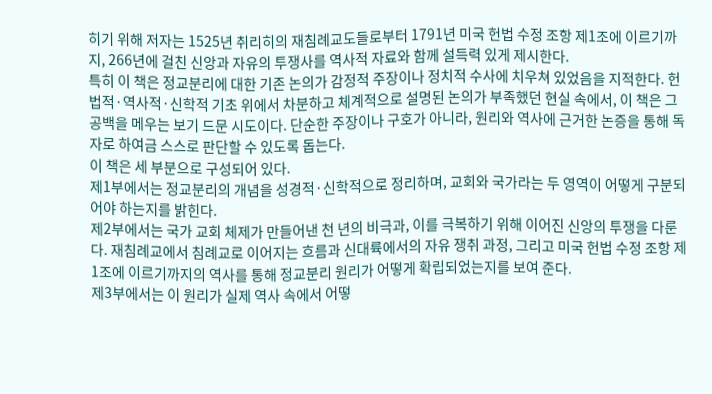히기 위해 저자는 1525년 취리히의 재침례교도들로부터 1791년 미국 헌법 수정 조항 제1조에 이르기까지, 266년에 걸친 신앙과 자유의 투쟁사를 역사적 자료와 함께 설득력 있게 제시한다.
특히 이 책은 정교분리에 대한 기존 논의가 감정적 주장이나 정치적 수사에 치우쳐 있었음을 지적한다. 헌법적·역사적·신학적 기초 위에서 차분하고 체계적으로 설명된 논의가 부족했던 현실 속에서, 이 책은 그 공백을 메우는 보기 드문 시도이다. 단순한 주장이나 구호가 아니라, 원리와 역사에 근거한 논증을 통해 독자로 하여금 스스로 판단할 수 있도록 돕는다.
이 책은 세 부분으로 구성되어 있다.
제1부에서는 정교분리의 개념을 성경적·신학적으로 정리하며, 교회와 국가라는 두 영역이 어떻게 구분되어야 하는지를 밝힌다.
제2부에서는 국가 교회 체제가 만들어낸 천 년의 비극과, 이를 극복하기 위해 이어진 신앙의 투쟁을 다룬다. 재침례교에서 침례교로 이어지는 흐름과 신대륙에서의 자유 쟁취 과정, 그리고 미국 헌법 수정 조항 제1조에 이르기까지의 역사를 통해 정교분리 원리가 어떻게 확립되었는지를 보여 준다.
제3부에서는 이 원리가 실제 역사 속에서 어떻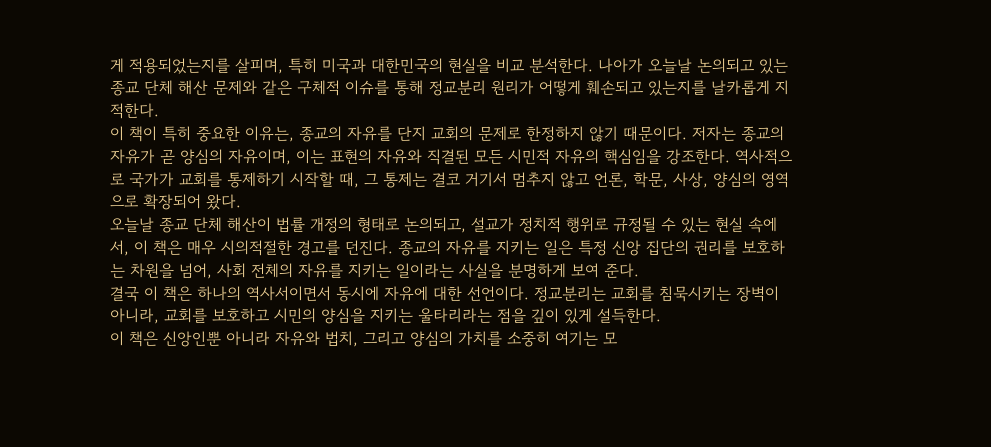게 적용되었는지를 살피며, 특히 미국과 대한민국의 현실을 비교 분석한다. 나아가 오늘날 논의되고 있는 종교 단체 해산 문제와 같은 구체적 이슈를 통해 정교분리 원리가 어떻게 훼손되고 있는지를 날카롭게 지적한다.
이 책이 특히 중요한 이유는, 종교의 자유를 단지 교회의 문제로 한정하지 않기 때문이다. 저자는 종교의 자유가 곧 양심의 자유이며, 이는 표현의 자유와 직결된 모든 시민적 자유의 핵심임을 강조한다. 역사적으로 국가가 교회를 통제하기 시작할 때, 그 통제는 결코 거기서 멈추지 않고 언론, 학문, 사상, 양심의 영역으로 확장되어 왔다.
오늘날 종교 단체 해산이 법률 개정의 형태로 논의되고, 설교가 정치적 행위로 규정될 수 있는 현실 속에서, 이 책은 매우 시의적절한 경고를 던진다. 종교의 자유를 지키는 일은 특정 신앙 집단의 권리를 보호하는 차원을 넘어, 사회 전체의 자유를 지키는 일이라는 사실을 분명하게 보여 준다.
결국 이 책은 하나의 역사서이면서 동시에 자유에 대한 선언이다. 정교분리는 교회를 침묵시키는 장벽이 아니라, 교회를 보호하고 시민의 양심을 지키는 울타리라는 점을 깊이 있게 설득한다.
이 책은 신앙인뿐 아니라 자유와 법치, 그리고 양심의 가치를 소중히 여기는 모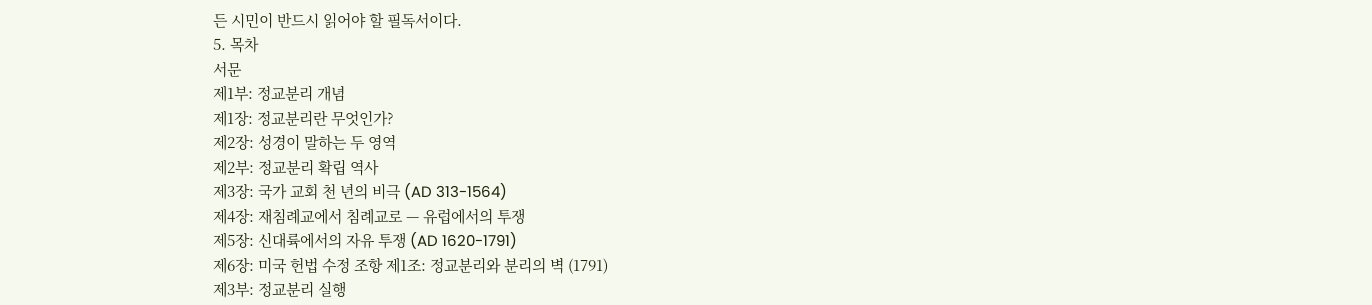든 시민이 반드시 읽어야 할 필독서이다.
5. 목차
서문
제1부: 정교분리 개념
제1장: 정교분리란 무엇인가?
제2장: 성경이 말하는 두 영역
제2부: 정교분리 확립 역사
제3장: 국가 교회 천 년의 비극 (AD 313-1564)
제4장: 재침례교에서 침례교로 — 유럽에서의 투쟁
제5장: 신대륙에서의 자유 투쟁 (AD 1620-1791)
제6장: 미국 헌법 수정 조항 제1조: 정교분리와 분리의 벽 (1791)
제3부: 정교분리 실행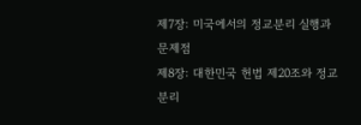제7장: 미국에서의 정교분리 실행과 문제점
제8장: 대한민국 헌법 제20조와 정교분리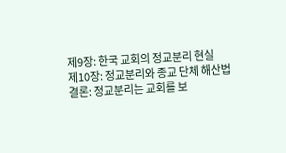제9장: 한국 교회의 정교분리 현실
제10장: 정교분리와 종교 단체 해산법
결론: 정교분리는 교회를 보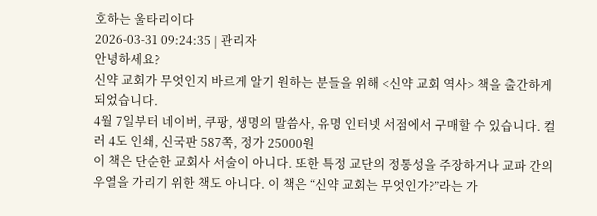호하는 울타리이다
2026-03-31 09:24:35 | 관리자
안녕하세요?
신약 교회가 무엇인지 바르게 알기 원하는 분들을 위해 <신약 교회 역사> 책을 출간하게 되었습니다.
4월 7일부터 네이버, 쿠팡, 생명의 말씀사, 유명 인터넷 서점에서 구매할 수 있습니다. 컬러 4도 인쇄, 신국판 587쪽, 정가 25000원
이 책은 단순한 교회사 서술이 아니다. 또한 특정 교단의 정통성을 주장하거나 교파 간의 우열을 가리기 위한 책도 아니다. 이 책은 “신약 교회는 무엇인가?”라는 가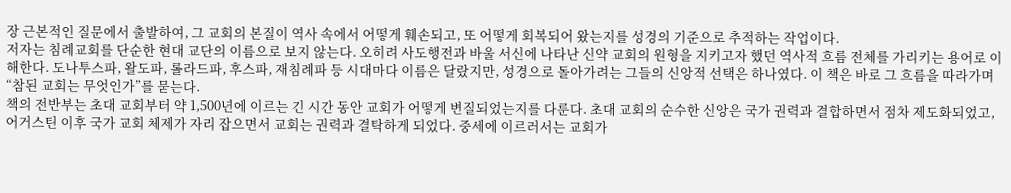장 근본적인 질문에서 출발하여, 그 교회의 본질이 역사 속에서 어떻게 훼손되고, 또 어떻게 회복되어 왔는지를 성경의 기준으로 추적하는 작업이다.
저자는 침례교회를 단순한 현대 교단의 이름으로 보지 않는다. 오히려 사도행전과 바울 서신에 나타난 신약 교회의 원형을 지키고자 했던 역사적 흐름 전체를 가리키는 용어로 이해한다. 도나투스파, 왈도파, 롤라드파, 후스파, 재침례파 등 시대마다 이름은 달랐지만, 성경으로 돌아가려는 그들의 신앙적 선택은 하나였다. 이 책은 바로 그 흐름을 따라가며 “참된 교회는 무엇인가”를 묻는다.
책의 전반부는 초대 교회부터 약 1,500년에 이르는 긴 시간 동안 교회가 어떻게 변질되었는지를 다룬다. 초대 교회의 순수한 신앙은 국가 권력과 결합하면서 점차 제도화되었고, 어거스틴 이후 국가 교회 체제가 자리 잡으면서 교회는 권력과 결탁하게 되었다. 중세에 이르러서는 교회가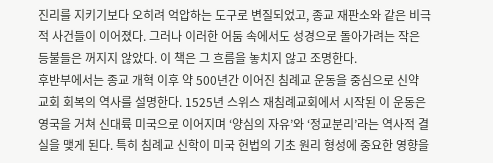진리를 지키기보다 오히려 억압하는 도구로 변질되었고, 종교 재판소와 같은 비극적 사건들이 이어졌다. 그러나 이러한 어둠 속에서도 성경으로 돌아가려는 작은 등불들은 꺼지지 않았다. 이 책은 그 흐름을 놓치지 않고 조명한다.
후반부에서는 종교 개혁 이후 약 500년간 이어진 침례교 운동을 중심으로 신약 교회 회복의 역사를 설명한다. 1525년 스위스 재침례교회에서 시작된 이 운동은 영국을 거쳐 신대륙 미국으로 이어지며 ‘양심의 자유’와 ‘정교분리’라는 역사적 결실을 맺게 된다. 특히 침례교 신학이 미국 헌법의 기초 원리 형성에 중요한 영향을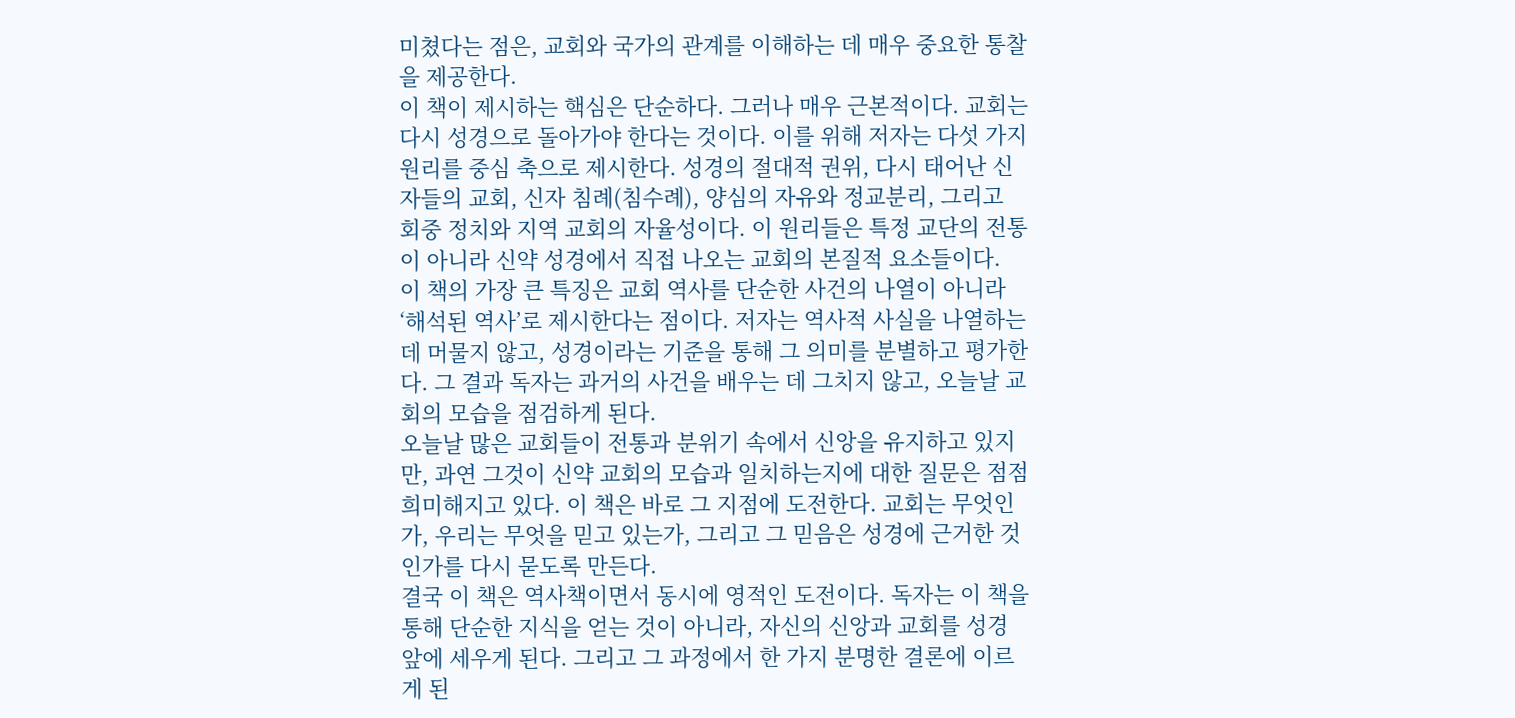미쳤다는 점은, 교회와 국가의 관계를 이해하는 데 매우 중요한 통찰을 제공한다.
이 책이 제시하는 핵심은 단순하다. 그러나 매우 근본적이다. 교회는 다시 성경으로 돌아가야 한다는 것이다. 이를 위해 저자는 다섯 가지 원리를 중심 축으로 제시한다. 성경의 절대적 권위, 다시 태어난 신자들의 교회, 신자 침례(침수례), 양심의 자유와 정교분리, 그리고 회중 정치와 지역 교회의 자율성이다. 이 원리들은 특정 교단의 전통이 아니라 신약 성경에서 직접 나오는 교회의 본질적 요소들이다.
이 책의 가장 큰 특징은 교회 역사를 단순한 사건의 나열이 아니라 ‘해석된 역사’로 제시한다는 점이다. 저자는 역사적 사실을 나열하는 데 머물지 않고, 성경이라는 기준을 통해 그 의미를 분별하고 평가한다. 그 결과 독자는 과거의 사건을 배우는 데 그치지 않고, 오늘날 교회의 모습을 점검하게 된다.
오늘날 많은 교회들이 전통과 분위기 속에서 신앙을 유지하고 있지만, 과연 그것이 신약 교회의 모습과 일치하는지에 대한 질문은 점점 희미해지고 있다. 이 책은 바로 그 지점에 도전한다. 교회는 무엇인가, 우리는 무엇을 믿고 있는가, 그리고 그 믿음은 성경에 근거한 것인가를 다시 묻도록 만든다.
결국 이 책은 역사책이면서 동시에 영적인 도전이다. 독자는 이 책을 통해 단순한 지식을 얻는 것이 아니라, 자신의 신앙과 교회를 성경 앞에 세우게 된다. 그리고 그 과정에서 한 가지 분명한 결론에 이르게 된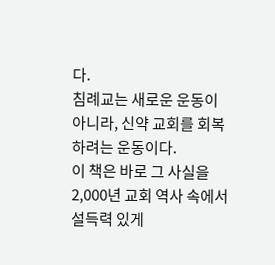다.
침례교는 새로운 운동이 아니라, 신약 교회를 회복하려는 운동이다.
이 책은 바로 그 사실을 2,000년 교회 역사 속에서 설득력 있게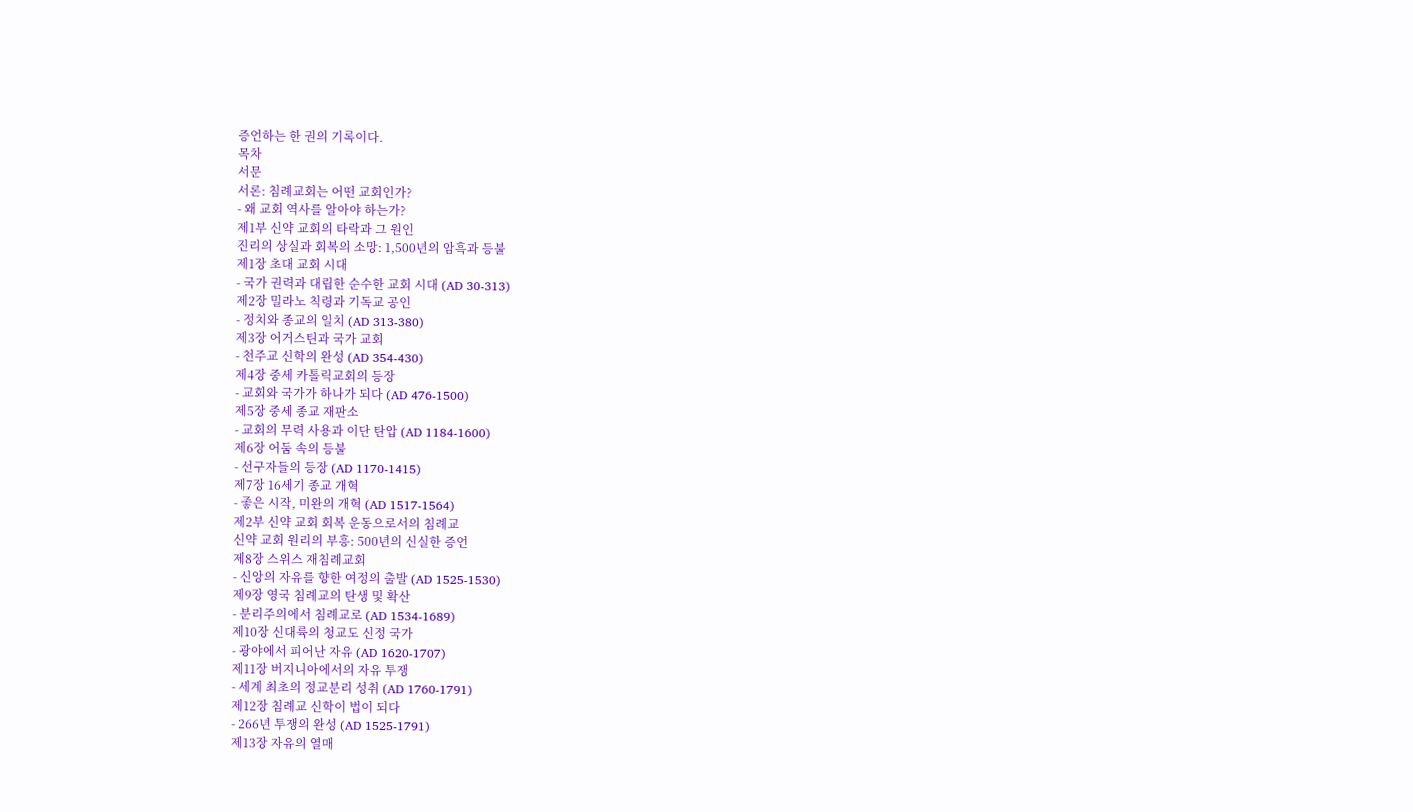증언하는 한 권의 기록이다.
목차
서문
서론: 침례교회는 어떤 교회인가?
- 왜 교회 역사를 알아야 하는가?
제1부 신약 교회의 타락과 그 원인
진리의 상실과 회복의 소망: 1,500년의 암흑과 등불
제1장 초대 교회 시대
- 국가 권력과 대립한 순수한 교회 시대 (AD 30-313)
제2장 밀라노 칙령과 기독교 공인
- 정치와 종교의 일치 (AD 313-380)
제3장 어거스틴과 국가 교회
- 천주교 신학의 완성 (AD 354-430)
제4장 중세 카톨릭교회의 등장
- 교회와 국가가 하나가 되다 (AD 476-1500)
제5장 중세 종교 재판소
- 교회의 무력 사용과 이단 탄압 (AD 1184-1600)
제6장 어둠 속의 등불
- 선구자들의 등장 (AD 1170-1415)
제7장 16세기 종교 개혁
- 좋은 시작, 미완의 개혁 (AD 1517-1564)
제2부 신약 교회 회복 운동으로서의 침례교
신약 교회 원리의 부흥: 500년의 신실한 증언
제8장 스위스 재침례교회
- 신앙의 자유를 향한 여정의 출발 (AD 1525-1530)
제9장 영국 침례교의 탄생 및 확산
- 분리주의에서 침례교로 (AD 1534-1689)
제10장 신대륙의 청교도 신정 국가
- 광야에서 피어난 자유 (AD 1620-1707)
제11장 버지니아에서의 자유 투쟁
- 세계 최초의 정교분리 성취 (AD 1760-1791)
제12장 침례교 신학이 법이 되다
- 266년 투쟁의 완성 (AD 1525-1791)
제13장 자유의 열매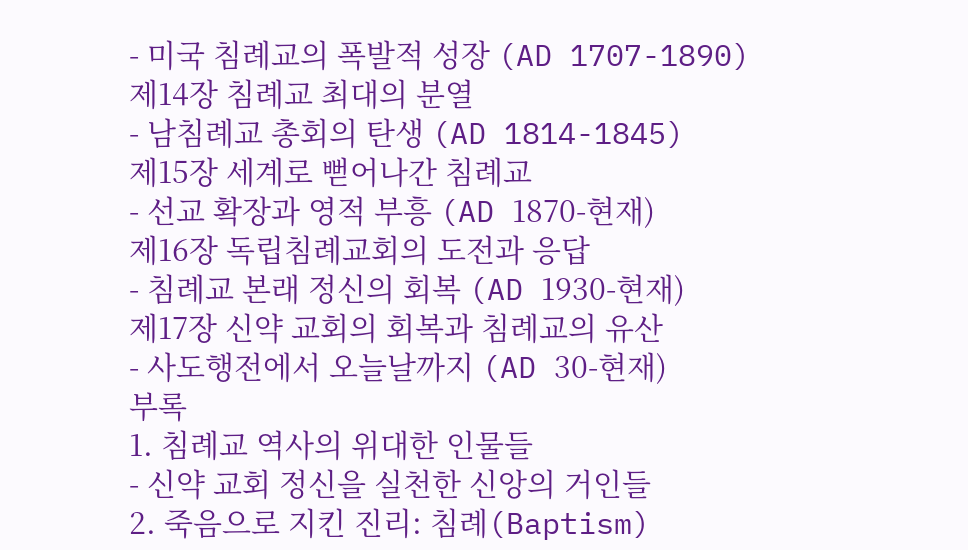- 미국 침례교의 폭발적 성장 (AD 1707-1890)
제14장 침례교 최대의 분열
- 남침례교 총회의 탄생 (AD 1814-1845)
제15장 세계로 뻗어나간 침례교
- 선교 확장과 영적 부흥 (AD 1870-현재)
제16장 독립침례교회의 도전과 응답
- 침례교 본래 정신의 회복 (AD 1930-현재)
제17장 신약 교회의 회복과 침례교의 유산
- 사도행전에서 오늘날까지 (AD 30-현재)
부록
1. 침례교 역사의 위대한 인물들
- 신약 교회 정신을 실천한 신앙의 거인들
2. 죽음으로 지킨 진리: 침례(Baptism)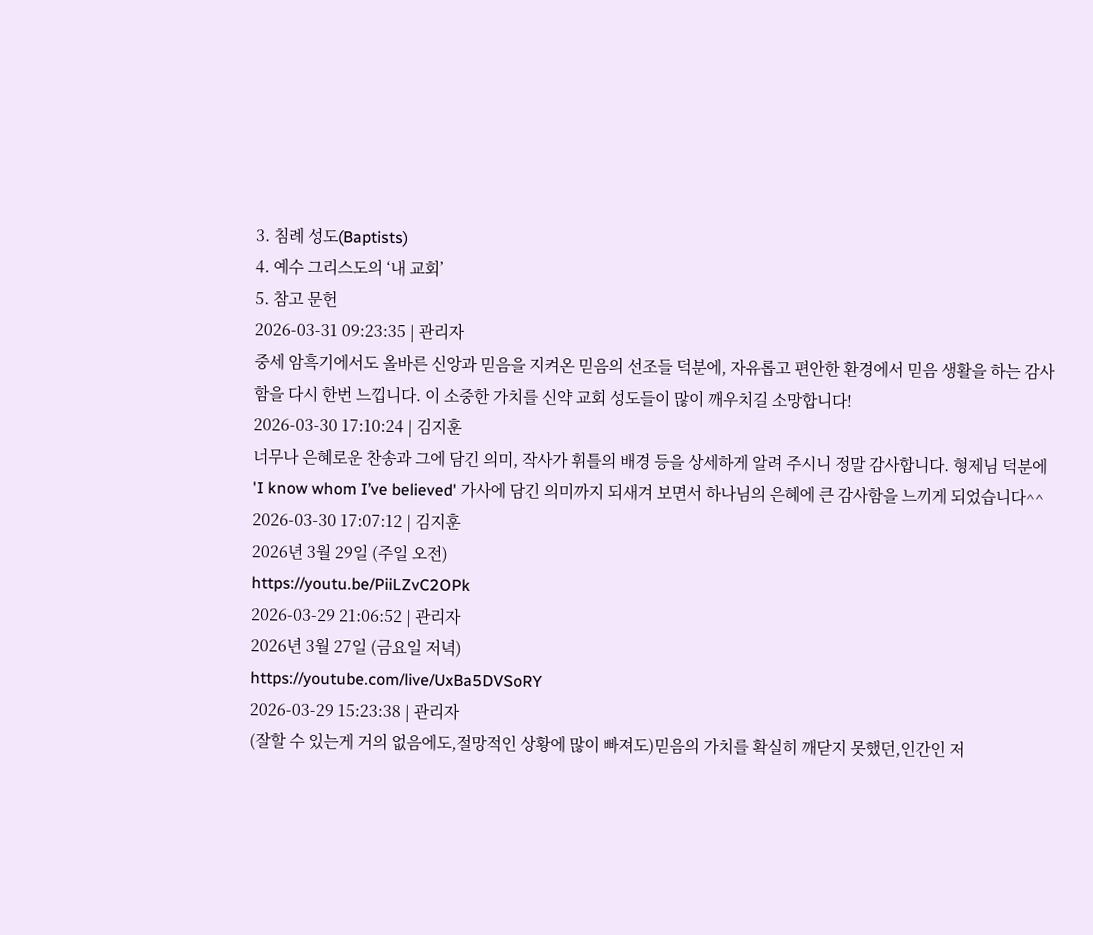3. 침례 성도(Baptists)
4. 예수 그리스도의 ‘내 교회’
5. 참고 문헌
2026-03-31 09:23:35 | 관리자
중세 암흑기에서도 올바른 신앙과 믿음을 지켜온 믿음의 선조들 덕분에, 자유롭고 편안한 환경에서 믿음 생활을 하는 감사함을 다시 한번 느낍니다. 이 소중한 가치를 신약 교회 성도들이 많이 깨우치길 소망합니다!
2026-03-30 17:10:24 | 김지훈
너무나 은혜로운 찬송과 그에 담긴 의미, 작사가 휘틀의 배경 등을 상세하게 알려 주시니 정말 감사합니다. 형제님 덕분에 'I know whom I’ve believed' 가사에 담긴 의미까지 되새겨 보면서 하나님의 은혜에 큰 감사함을 느끼게 되었습니다^^
2026-03-30 17:07:12 | 김지훈
2026년 3월 29일 (주일 오전)
https://youtu.be/PiiLZvC2OPk
2026-03-29 21:06:52 | 관리자
2026년 3월 27일 (금요일 저녁)
https://youtube.com/live/UxBa5DVSoRY
2026-03-29 15:23:38 | 관리자
(잘할 수 있는게 거의 없음에도,절망적인 상황에 많이 빠져도)믿음의 가치를 확실히 깨닫지 못했던,인간인 저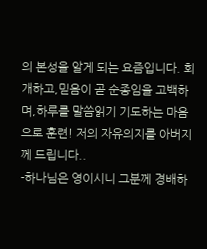의 본성을 알게 되는 요즘입니다. 회개하고,믿음이 곧 순종임을 고백하며,하루를 말씀읽기 기도하는 마음으로 훈련! 저의 자유의지를 아버지께 드립니다..
-하나님은 영이시니 그분께 경배하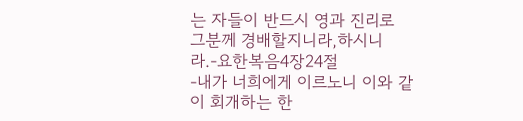는 자들이 반드시 영과 진리로 그분께 경배할지니라,하시니라.-요한복음4장24절
-내가 너희에게 이르노니 이와 같이 회개하는 한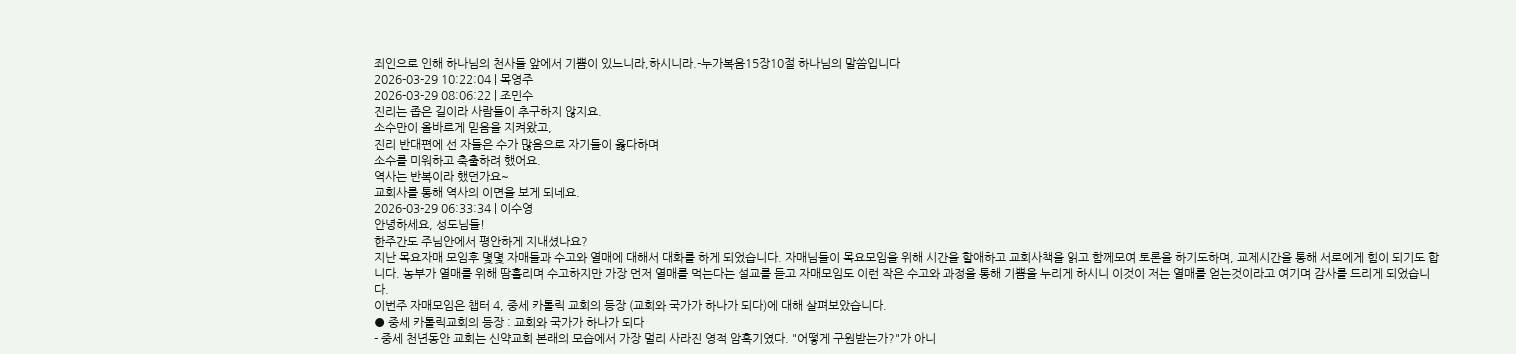죄인으로 인해 하나님의 천사들 앞에서 기쁨이 있느니라,하시니라.-누가복음15장10절 하나님의 말씀입니다
2026-03-29 10:22:04 | 목영주
2026-03-29 08:06:22 | 조민수
진리는 좁은 길이라 사람들이 추구하지 않지요.
소수만이 올바르게 믿음을 지켜왔고,
진리 반대편에 선 자들은 수가 많음으로 자기들이 옳다하며
소수를 미워하고 축출하려 했어요.
역사는 반복이라 했던가요~
교회사를 통해 역사의 이면을 보게 되네요.
2026-03-29 06:33:34 | 이수영
안녕하세요, 성도님들!
한주간도 주님안에서 평안하게 지내셨나요?
지난 목요자매 모임후 몇몇 자매들과 수고와 열매에 대해서 대화를 하게 되었습니다. 자매님들이 목요모임을 위해 시간을 할애하고 교회사책을 읽고 함께모여 토론을 하기도하며, 교제시간을 통해 서로에게 힘이 되기도 합니다. 농부가 열매를 위해 땀흘리며 수고하지만 가장 먼저 열매를 먹는다는 설교를 듣고 자매모임도 이런 작은 수고와 과정을 통해 기쁨을 누리게 하시니 이것이 저는 열매를 얻는것이라고 여기며 감사를 드리게 되었습니다.
이번주 자매모임은 챕터 4, 중세 카톨릭 교회의 등장 (교회와 국가가 하나가 되다)에 대해 살펴보았습니다.
● 중세 카톨릭교회의 등장 : 교회와 국가가 하나가 되다
- 중세 천년동안 교회는 신약교회 본래의 모습에서 가장 멀리 사라진 영적 암흑기였다. "어떻게 구원받는가?"가 아니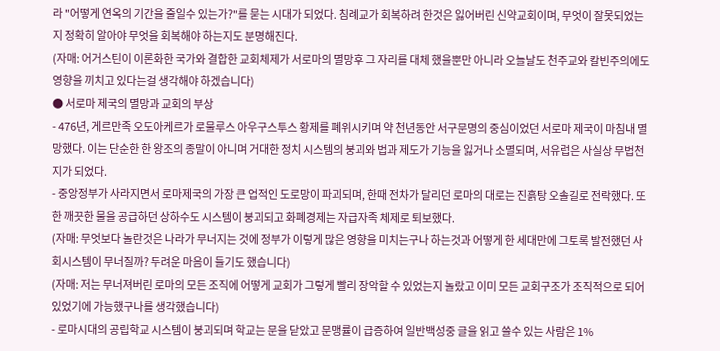라 "어떻게 연옥의 기간을 줄일수 있는가?"를 묻는 시대가 되었다. 침례교가 회복하려 한것은 잃어버린 신약교회이며, 무엇이 잘못되었는지 정확히 알아야 무엇을 회복해야 하는지도 분명해진다.
(자매: 어거스틴이 이론화한 국가와 결합한 교회체제가 서로마의 멸망후 그 자리를 대체 했을뿐만 아니라 오늘날도 천주교와 칼빈주의에도 영향을 끼치고 있다는걸 생각해야 하겠습니다)
● 서로마 제국의 멸망과 교회의 부상
- 476년, 게르만족 오도아케르가 로물루스 아우구스투스 황제를 폐위시키며 약 천년동안 서구문명의 중심이었던 서로마 제국이 마침내 멸망했다. 이는 단순한 한 왕조의 종말이 아니며 거대한 정치 시스템의 붕괴와 법과 제도가 기능을 잃거나 소멸되며, 서유럽은 사실상 무법천지가 되었다.
- 중앙정부가 사라지면서 로마제국의 가장 큰 업적인 도로망이 파괴되며, 한때 전차가 달리던 로마의 대로는 진흙탕 오솔길로 전락했다. 또한 깨끗한 물을 공급하던 상하수도 시스템이 붕괴되고 화폐경제는 자급자족 체제로 퇴보했다.
(자매: 무엇보다 놀란것은 나라가 무너지는 것에 정부가 이렇게 많은 영향을 미치는구나 하는것과 어떻게 한 세대만에 그토록 발전했던 사회시스템이 무너질까? 두려운 마음이 들기도 했습니다)
(자매: 저는 무너져버린 로마의 모든 조직에 어떻게 교회가 그렇게 빨리 장악할 수 있었는지 놀랐고 이미 모든 교회구조가 조직적으로 되어 있었기에 가능했구나를 생각했습니다)
- 로마시대의 공립학교 시스템이 붕괴되며 학교는 문을 닫았고 문맹률이 급증하여 일반백성중 글을 읽고 쓸수 있는 사람은 1%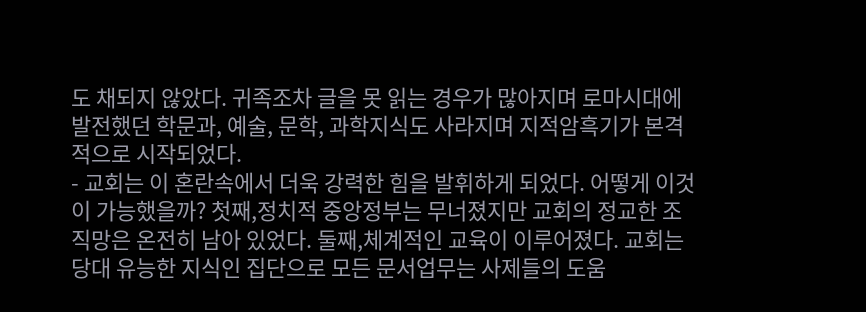도 채되지 않았다. 귀족조차 글을 못 읽는 경우가 많아지며 로마시대에 발전했던 학문과, 예술, 문학, 과학지식도 사라지며 지적암흑기가 본격적으로 시작되었다.
- 교회는 이 혼란속에서 더욱 강력한 힘을 발휘하게 되었다. 어떻게 이것이 가능했을까? 첫째,정치적 중앙정부는 무너졌지만 교회의 정교한 조직망은 온전히 남아 있었다. 둘째,체계적인 교육이 이루어졌다. 교회는 당대 유능한 지식인 집단으로 모든 문서업무는 사제들의 도움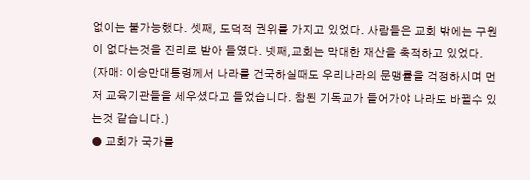없이는 불가능했다. 셋째, 도덕적 권위를 가지고 있었다. 사람들은 교회 밖에는 구원이 없다는것을 진리로 받아 들였다. 넷째,교회는 막대한 재산을 축적하고 있었다.
(자매: 이승만대통령께서 나라를 건국하실때도 우리나라의 문맹률을 걱정하시며 먼저 교육기관들을 세우셨다고 들었습니다. 참된 기독교가 들어가야 나라도 바뀔수 있는것 같습니다.)
● 교회가 국가를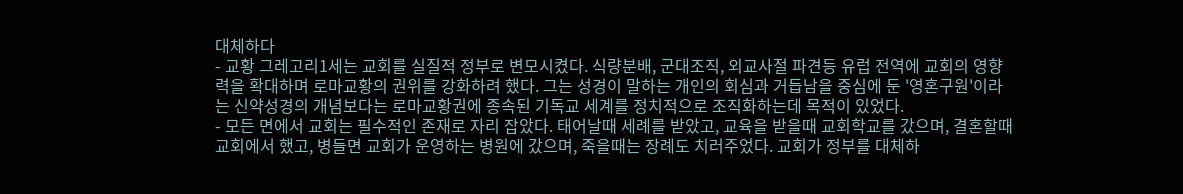대체하다
- 교황 그레고리1세는 교회를 실질적 정부로 변모시켰다. 식량분배, 군대조직, 외교사절 파견등 유럽 전역에 교회의 영향력을 확대하며 로마교황의 권위를 강화하려 했다. 그는 성경이 말하는 개인의 회심과 거듭남을 중심에 둔 '영혼구원'이라는 신약성경의 개념보다는 로마교황권에 종속된 기독교 세계를 정치적으로 조직화하는데 목적이 있었다.
- 모든 면에서 교회는 필수적인 존재로 자리 잡았다. 태어날때 세례를 받았고, 교육을 받을때 교회학교를 갔으며, 결혼할때 교회에서 했고, 병들면 교회가 운영하는 병원에 갔으며, 죽을때는 장례도 치러주었다. 교회가 정부를 대체하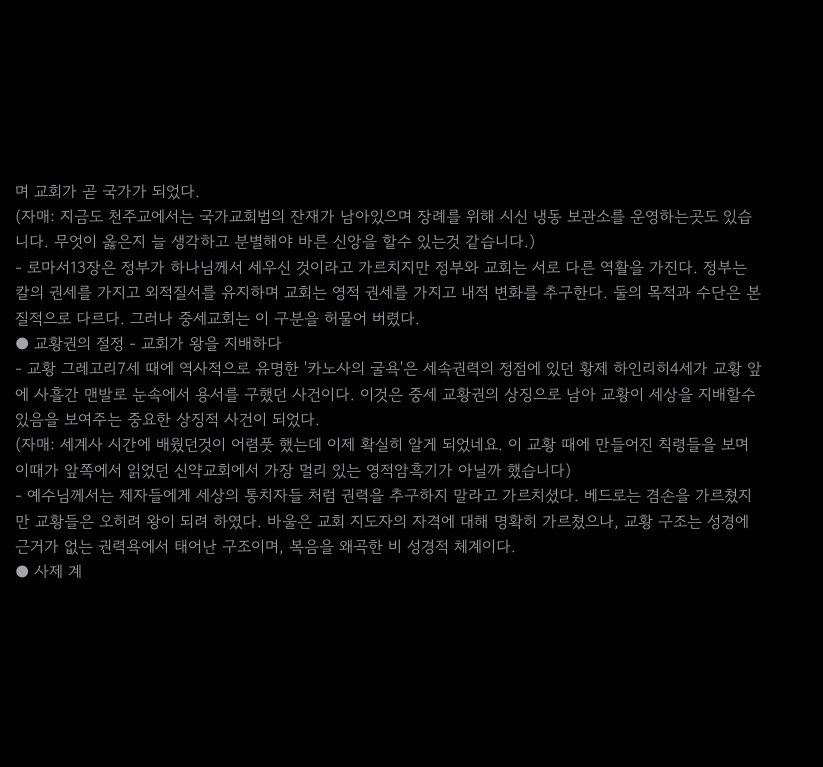며 교회가 곧 국가가 되었다.
(자매: 지금도 천주교에서는 국가교회법의 잔재가 남아있으며 장례를 위해 시신 냉동 보관소를 운영하는곳도 있습니다. 무엇이 옳은지 늘 생각하고 분별해야 바른 신앙을 할수 있는것 같습니다.)
- 로마서13장은 정부가 하나님께서 세우신 것이라고 가르치지만 정부와 교회는 서로 다른 역활을 가진다. 정부는 칼의 권세를 가지고 외적질서를 유지하며 교회는 영적 권세를 가지고 내적 변화를 추구한다. 둘의 목적과 수단은 본질적으로 다르다. 그러나 중세교회는 이 구분을 허물어 버렸다.
● 교황권의 절정 - 교회가 왕을 지배하다
- 교황 그레고리7세 때에 역사적으로 유명한 '카노사의 굴욕'은 세속권력의 정점에 있던 황제 하인리히4세가 교황 앞에 사흘간 맨발로 눈속에서 용서를 구했던 사건이다. 이것은 중세 교황권의 상징으로 남아 교황이 세상을 지배할수 있음을 보여주는 중요한 상징적 사건이 되었다.
(자매: 세계사 시간에 배웠던것이 어렴풋 했는데 이제 확실히 알게 되었네요. 이 교황 때에 만들어진 칙령들을 보며 이때가 앞쪽에서 읽었던 신약교회에서 가장 멀리 있는 영적암흑기가 아닐까 했습니다)
- 예수님께서는 제자들에게 세상의 통치자들 처럼 권력을 추구하지 말라고 가르치셨다. 베드로는 겸손을 가르쳤지만 교황들은 오히려 왕이 되려 하였다. 바울은 교회 지도자의 자격에 대해 명확히 가르쳤으나, 교황 구조는 성경에 근거가 없는 권력욕에서 태어난 구조이며, 복음을 왜곡한 비 성경적 체계이다.
● 사제 계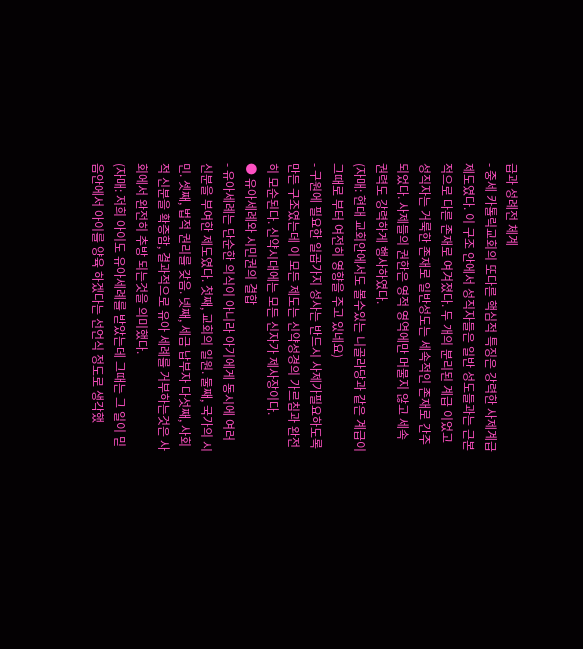급과 성례전 체계
- 중세 카톨릭교회의 또다른 핵심적 특징은 강력한 사제계급 제도였다. 이 구조 안에서 성직자들은 일반 성도들과는 근본적으로 다른 존재로 여겨졌다. 두 개의 분리된 계급 이었고 성직자는 거룩한 존재로 일반성도는 세속적인 존재로 간주되었다. 사제들의 권한은 영적 영역에만 머물지 않고 세속 권력도 강력하게 행사하였다.
(자매: 현대 교회안에서도 볼수있는 니골라당과 같은 계급이 그때로 부터 여전히 영향을 주고 있네요)
- 구원에 필요한 일곱가지 성사는 반드시 사제가필요하도록 만든 구조였는데 이 모든 제도는 신약성경의 가르침과 완전히 모순된다. 신약시대에는 모든 신자가 제사장이다.
● 유아세례와 시민권의 결합
- 유아세례는 단순한 의식이 아니라 아기에게 동시에 여러 신분을 부여한 제도였다. 첫째, 교회의 일원. 둘째, 국가의 시민. 셋째, 법적 권리를 갖음. 넷째, 세금 납부자 다섯째, 사회적 신분을 확증함, 결과적으로 유아 세례를 거부하는것은 사회에서 완전히 추방 되는것을 의미했다.
(자매: 저희 아이도 유아세례를 받았는데 그때는 그 일이 믿음안에서 아이를 양육 하겠다는 선언식 정도로 생각했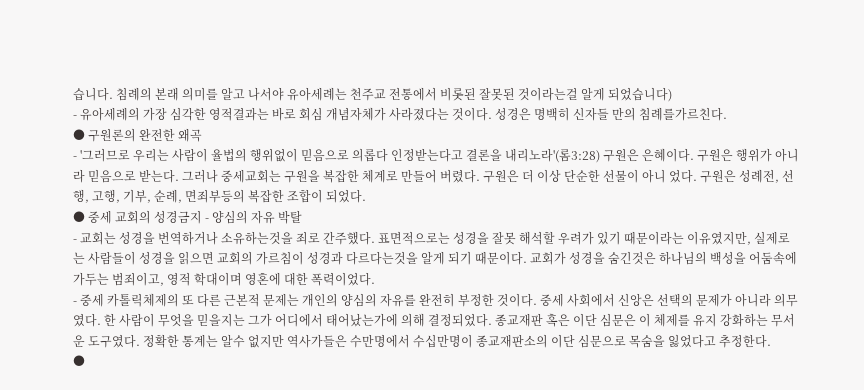습니다. 침례의 본래 의미를 알고 나서야 유아세례는 천주교 전통에서 비롯된 잘못된 것이라는걸 알게 되었습니다)
- 유아세례의 가장 심각한 영적결과는 바로 회심 개념자체가 사라졌다는 것이다. 성경은 명백히 신자들 만의 침례를가르친다.
● 구원론의 완전한 왜곡
- '그러므로 우리는 사람이 율법의 행위없이 믿음으로 의롭다 인정받는다고 결론을 내리노라'(롬3:28) 구원은 은혜이다. 구원은 행위가 아니라 믿음으로 받는다. 그러나 중세교회는 구원을 복잡한 체계로 만들어 버렸다. 구원은 더 이상 단순한 선물이 아니 었다. 구원은 성례전, 선행, 고행, 기부, 순례, 면죄부등의 복잡한 조합이 되었다.
● 중세 교회의 성경금지 - 양심의 자유 박탈
- 교회는 성경을 번역하거나 소유하는것을 죄로 간주했다. 표면적으로는 성경을 잘못 해석할 우려가 있기 때문이라는 이유였지만, 실제로는 사람들이 성경을 읽으면 교회의 가르침이 성경과 다르다는것을 알게 되기 때문이다. 교회가 성경을 숨긴것은 하나님의 백성을 어둠속에 가두는 범죄이고, 영적 학대이며 영혼에 대한 폭력이었다.
- 중세 카톨릭체제의 또 다른 근본적 문제는 개인의 양심의 자유를 완전히 부정한 것이다. 중세 사회에서 신앙은 선택의 문제가 아니라 의무였다. 한 사람이 무엇을 믿을지는 그가 어디에서 태어났는가에 의해 결정되었다. 종교재판 혹은 이단 심문은 이 체제를 유지 강화하는 무서운 도구였다. 정확한 통계는 알수 없지만 역사가들은 수만명에서 수십만명이 종교재판소의 이단 심문으로 목숨을 잃었다고 추정한다.
●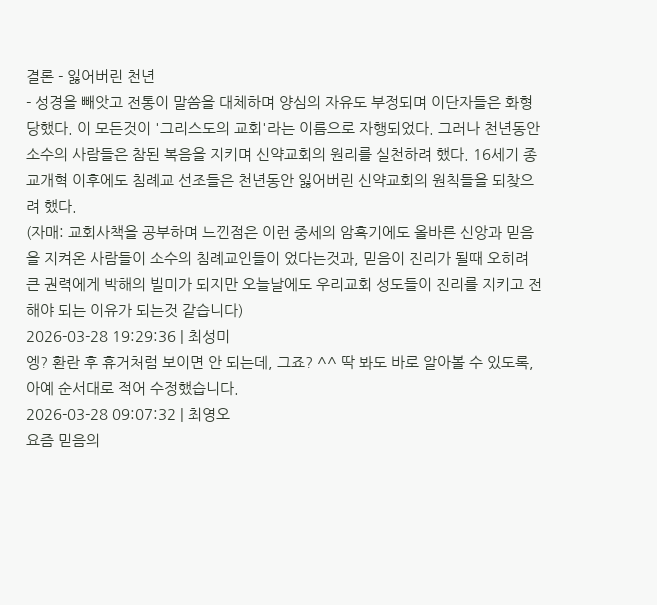결론 - 잃어버린 천년
- 성경을 빼앗고 전통이 말씀을 대체하며 양심의 자유도 부정되며 이단자들은 화형 당했다. 이 모든것이 '그리스도의 교회'라는 이름으로 자행되었다. 그러나 천년동안 소수의 사람들은 참된 복음을 지키며 신약교회의 원리를 실천하려 했다. 16세기 종교개혁 이후에도 침례교 선조들은 천년동안 잃어버린 신약교회의 원칙들을 되찾으려 했다.
(자매: 교회사책을 공부하며 느낀점은 이런 중세의 암흑기에도 올바른 신앙과 믿음을 지켜온 사람들이 소수의 침례교인들이 었다는것과, 믿음이 진리가 될때 오히려 큰 권력에게 박해의 빌미가 되지만 오늘날에도 우리교회 성도들이 진리를 지키고 전해야 되는 이유가 되는것 같습니다)
2026-03-28 19:29:36 | 최성미
엥? 환란 후 휴거처럼 보이면 안 되는데, 그죠? ^^ 딱 봐도 바로 알아볼 수 있도록, 아예 순서대로 적어 수정했습니다.
2026-03-28 09:07:32 | 최영오
요즘 믿음의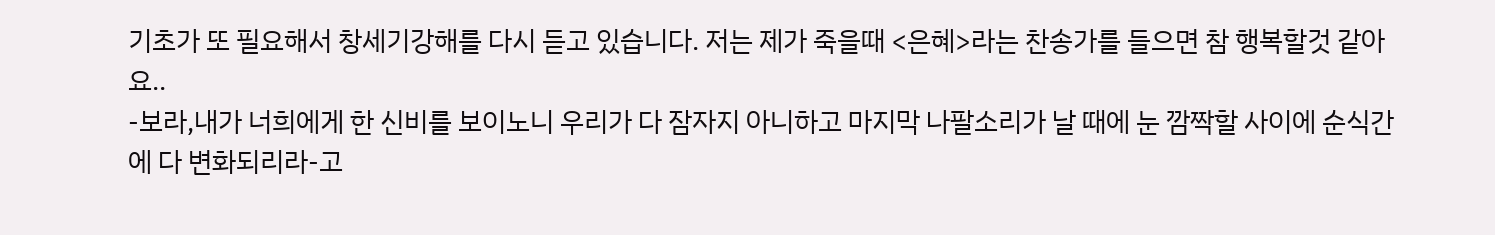기초가 또 필요해서 창세기강해를 다시 듣고 있습니다. 저는 제가 죽을때 <은혜>라는 찬송가를 들으면 참 행복할것 같아요..
-보라,내가 너희에게 한 신비를 보이노니 우리가 다 잠자지 아니하고 마지막 나팔소리가 날 때에 눈 깜짝할 사이에 순식간에 다 변화되리라-고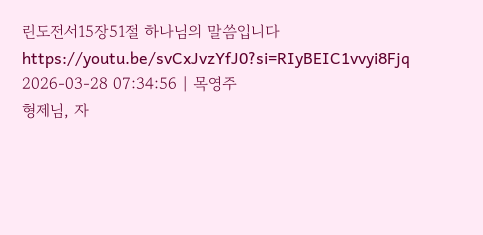린도전서15장51절 하나님의 말씀입니다
https://youtu.be/svCxJvzYfJ0?si=RIyBEIC1vvyi8Fjq
2026-03-28 07:34:56 | 목영주
형제님, 자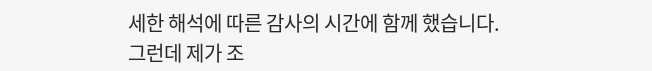세한 해석에 따른 감사의 시간에 함께 했습니다.
그런데 제가 조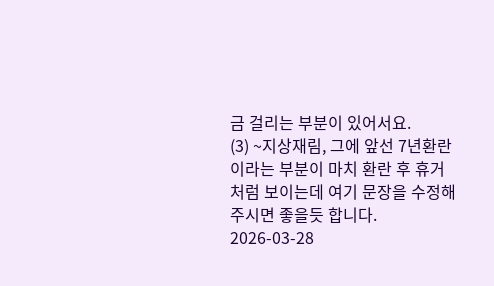금 걸리는 부분이 있어서요.
(3) ~지상재림, 그에 앞선 7년환란
이라는 부분이 마치 환란 후 휴거처럼 보이는데 여기 문장을 수정해 주시면 좋을듯 합니다.
2026-03-28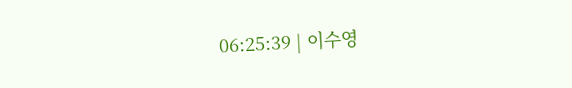06:25:39 | 이수영